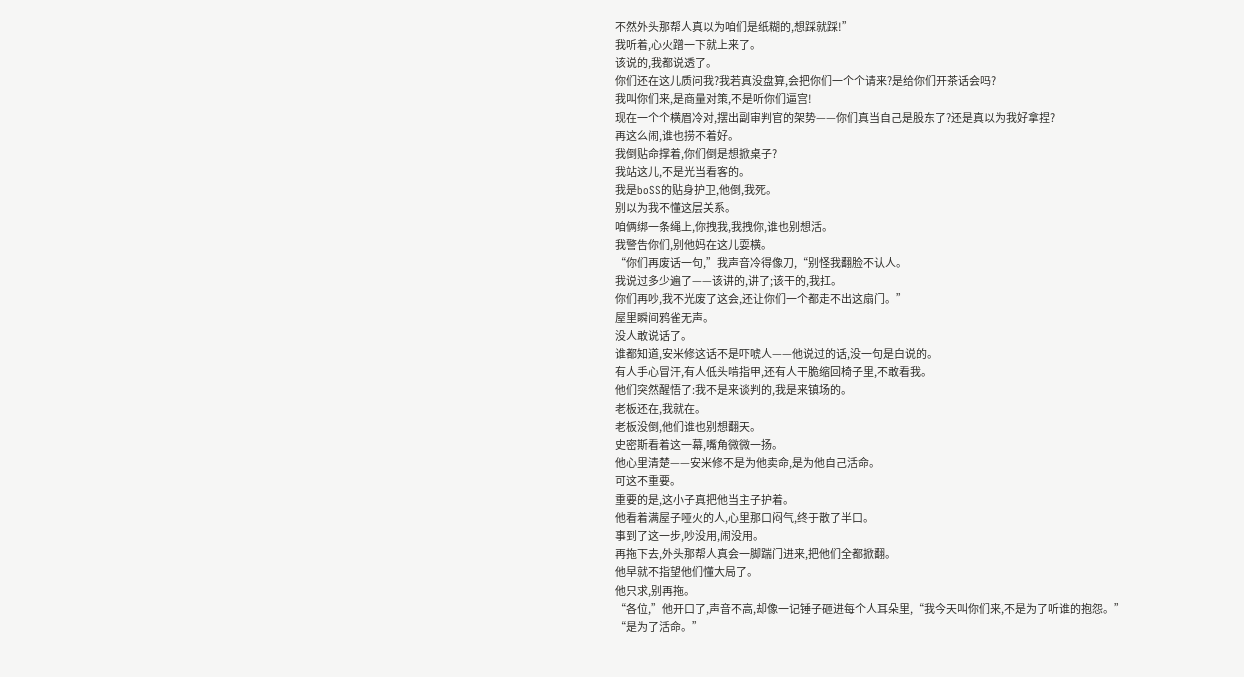不然外头那帮人真以为咱们是纸糊的,想踩就踩!”
我听着,心火蹭一下就上来了。
该说的,我都说透了。
你们还在这儿质问我?我若真没盘算,会把你们一个个请来?是给你们开茶话会吗?
我叫你们来,是商量对策,不是听你们逼宫!
现在一个个横眉冷对,摆出副审判官的架势——你们真当自己是股东了?还是真以为我好拿捏?
再这么闹,谁也捞不着好。
我倒贴命撑着,你们倒是想掀桌子?
我站这儿,不是光当看客的。
我是boSS的贴身护卫,他倒,我死。
别以为我不懂这层关系。
咱俩绑一条绳上,你拽我,我拽你,谁也别想活。
我警告你们,别他妈在这儿耍横。
“你们再废话一句,”我声音冷得像刀,“别怪我翻脸不认人。
我说过多少遍了——该讲的,讲了;该干的,我扛。
你们再吵,我不光废了这会,还让你们一个都走不出这扇门。”
屋里瞬间鸦雀无声。
没人敢说话了。
谁都知道,安米修这话不是吓唬人——他说过的话,没一句是白说的。
有人手心冒汗,有人低头啃指甲,还有人干脆缩回椅子里,不敢看我。
他们突然醒悟了:我不是来谈判的,我是来镇场的。
老板还在,我就在。
老板没倒,他们谁也别想翻天。
史密斯看着这一幕,嘴角微微一扬。
他心里清楚——安米修不是为他卖命,是为他自己活命。
可这不重要。
重要的是,这小子真把他当主子护着。
他看着满屋子哑火的人,心里那口闷气,终于散了半口。
事到了这一步,吵没用,闹没用。
再拖下去,外头那帮人真会一脚踹门进来,把他们全都掀翻。
他早就不指望他们懂大局了。
他只求,别再拖。
“各位,”他开口了,声音不高,却像一记锤子砸进每个人耳朵里,“我今天叫你们来,不是为了听谁的抱怨。”
“是为了活命。”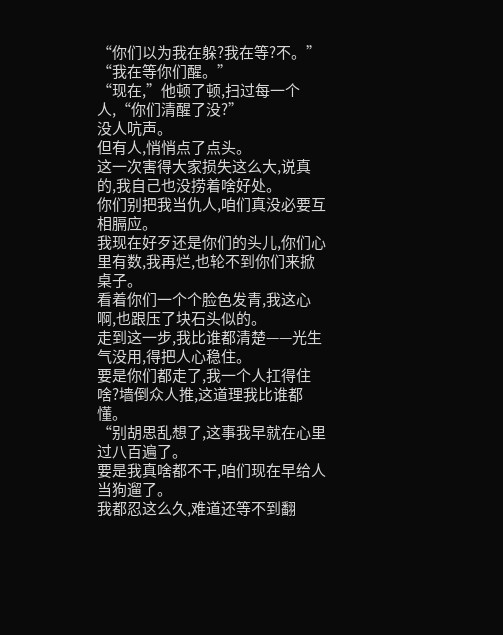“你们以为我在躲?我在等?不。”
“我在等你们醒。”
“现在,”他顿了顿,扫过每一个人,“你们清醒了没?”
没人吭声。
但有人,悄悄点了点头。
这一次害得大家损失这么大,说真的,我自己也没捞着啥好处。
你们别把我当仇人,咱们真没必要互相膈应。
我现在好歹还是你们的头儿,你们心里有数,我再烂,也轮不到你们来掀桌子。
看着你们一个个脸色发青,我这心啊,也跟压了块石头似的。
走到这一步,我比谁都清楚——光生气没用,得把人心稳住。
要是你们都走了,我一个人扛得住啥?墙倒众人推,这道理我比谁都懂。
“别胡思乱想了,这事我早就在心里过八百遍了。
要是我真啥都不干,咱们现在早给人当狗遛了。
我都忍这么久,难道还等不到翻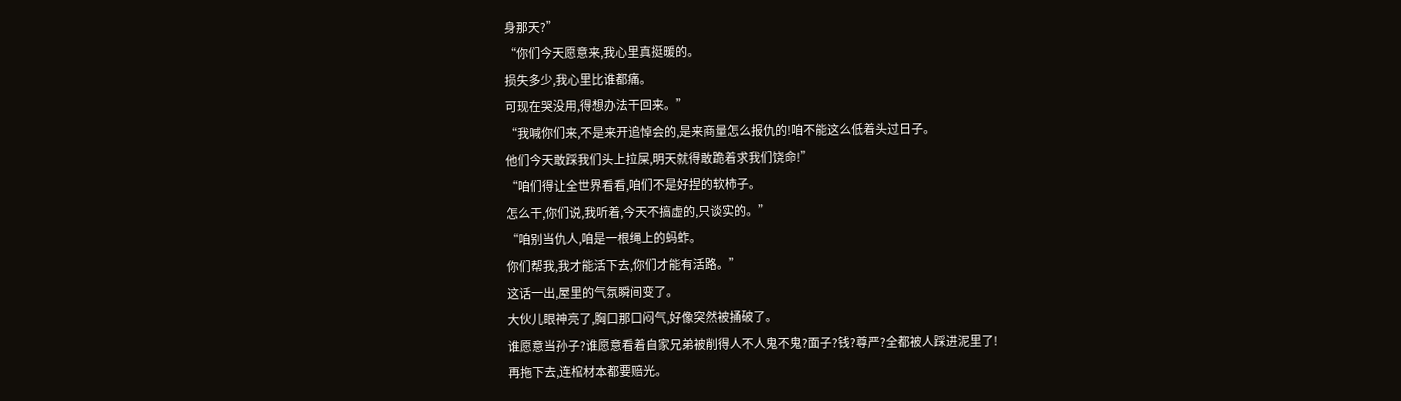身那天?”
“你们今天愿意来,我心里真挺暖的。
损失多少,我心里比谁都痛。
可现在哭没用,得想办法干回来。”
“我喊你们来,不是来开追悼会的,是来商量怎么报仇的!咱不能这么低着头过日子。
他们今天敢踩我们头上拉屎,明天就得敢跪着求我们饶命!”
“咱们得让全世界看看,咱们不是好捏的软柿子。
怎么干,你们说,我听着,今天不搞虚的,只谈实的。”
“咱别当仇人,咱是一根绳上的蚂蚱。
你们帮我,我才能活下去,你们才能有活路。”
这话一出,屋里的气氛瞬间变了。
大伙儿眼神亮了,胸口那口闷气,好像突然被捅破了。
谁愿意当孙子?谁愿意看着自家兄弟被削得人不人鬼不鬼?面子?钱?尊严?全都被人踩进泥里了!
再拖下去,连棺材本都要赔光。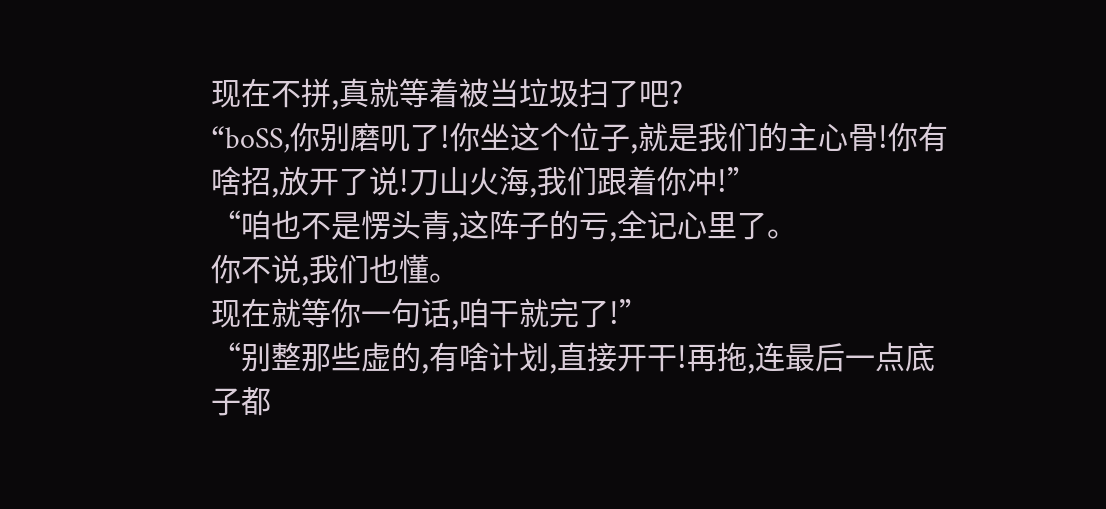现在不拼,真就等着被当垃圾扫了吧?
“boSS,你别磨叽了!你坐这个位子,就是我们的主心骨!你有啥招,放开了说!刀山火海,我们跟着你冲!”
“咱也不是愣头青,这阵子的亏,全记心里了。
你不说,我们也懂。
现在就等你一句话,咱干就完了!”
“别整那些虚的,有啥计划,直接开干!再拖,连最后一点底子都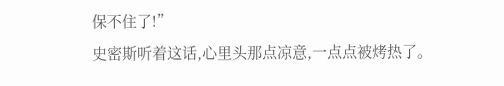保不住了!”
史密斯听着这话,心里头那点凉意,一点点被烤热了。